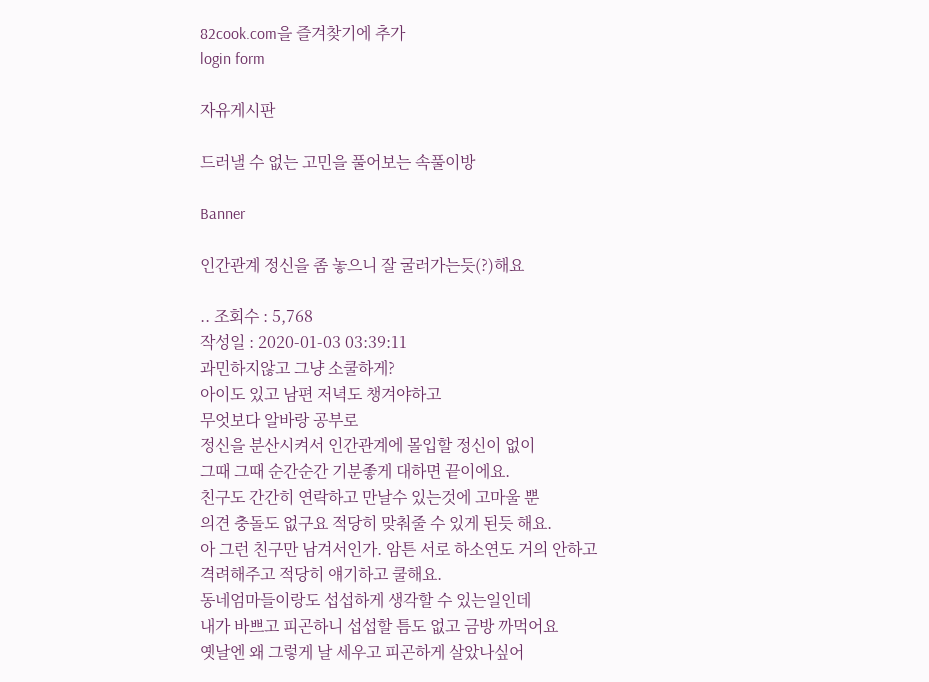82cook.com을 즐겨찾기에 추가
login form

자유게시판

드러낼 수 없는 고민을 풀어보는 속풀이방

Banner

인간관계 정신을 좀 놓으니 잘 굴러가는듯(?)해요

.. 조회수 : 5,768
작성일 : 2020-01-03 03:39:11
과민하지않고 그냥 소쿨하게?
아이도 있고 남편 저녁도 챙겨야하고
무엇보다 알바랑 공부로
정신을 분산시켜서 인간관계에 몰입할 정신이 없이
그때 그때 순간순간 기분좋게 대하면 끝이에요.
친구도 간간히 연락하고 만날수 있는것에 고마울 뿐
의견 충돌도 없구요 적당히 맞춰줄 수 있게 된듯 해요.
아 그런 친구만 남겨서인가. 암튼 서로 하소연도 거의 안하고
격려해주고 적당히 얘기하고 쿨해요.
동네엄마들이랑도 섭섭하게 생각할 수 있는일인데
내가 바쁘고 피곤하니 섭섭할 틈도 없고 금방 까먹어요
옛날엔 왜 그렇게 날 세우고 피곤하게 살았나싶어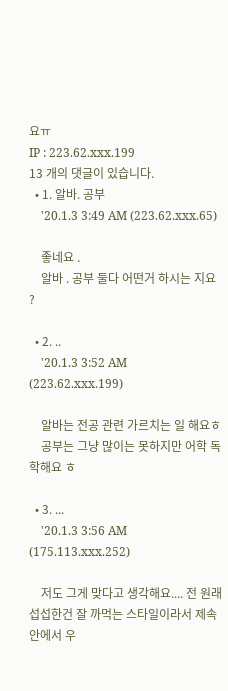요ㅠ
IP : 223.62.xxx.199
13 개의 댓글이 있습니다.
  • 1. 알바. 공부
    '20.1.3 3:49 AM (223.62.xxx.65)

    좋네요 .
    알바 . 공부 둘다 어떤거 하시는 지요 ?

  • 2. ..
    '20.1.3 3:52 AM (223.62.xxx.199)

    알바는 전공 관련 가르치는 일 해요ㅎ
    공부는 그냥 많이는 못하지만 어학 독학해요 ㅎ

  • 3. ...
    '20.1.3 3:56 AM (175.113.xxx.252)

    저도 그게 맞다고 생각해요.... 전 원래 섭섭한건 잘 까먹는 스타일이라서 제속안에서 우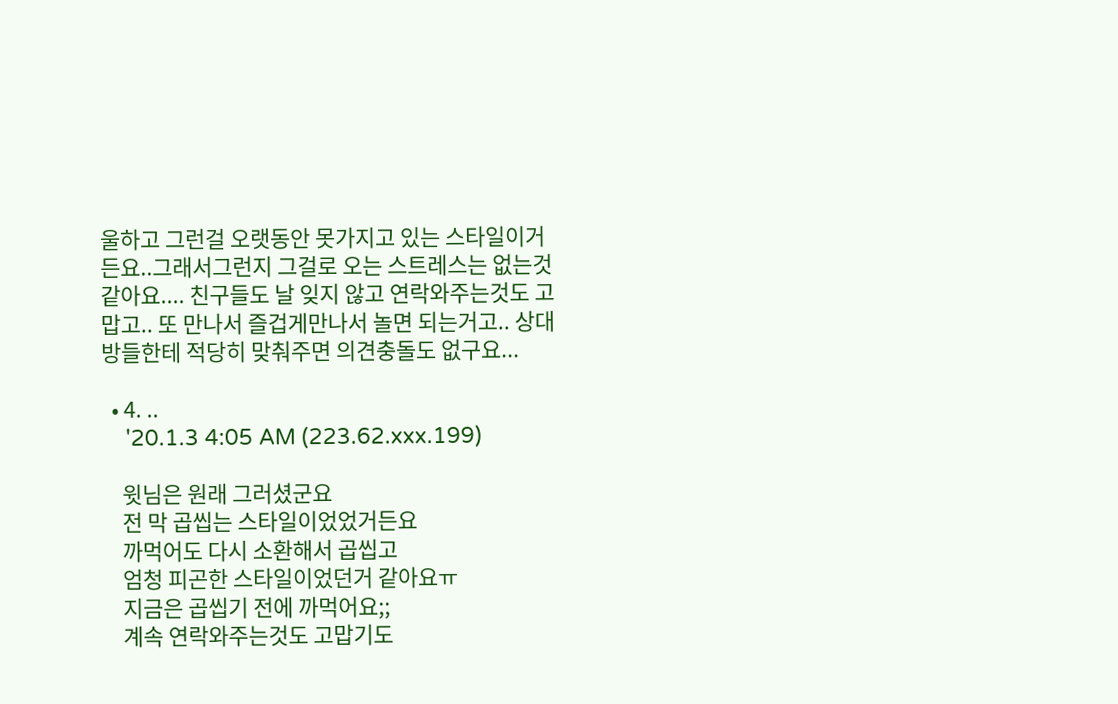울하고 그런걸 오랫동안 못가지고 있는 스타일이거든요..그래서그런지 그걸로 오는 스트레스는 없는것 같아요.... 친구들도 날 잊지 않고 연락와주는것도 고맙고.. 또 만나서 즐겁게만나서 놀면 되는거고.. 상대방들한테 적당히 맞춰주면 의견충돌도 없구요...

  • 4. ..
    '20.1.3 4:05 AM (223.62.xxx.199)

    윗님은 원래 그러셨군요
    전 막 곱씹는 스타일이었었거든요
    까먹어도 다시 소환해서 곱씹고
    엄청 피곤한 스타일이었던거 같아요ㅠ
    지금은 곱씹기 전에 까먹어요;;
    계속 연락와주는것도 고맙기도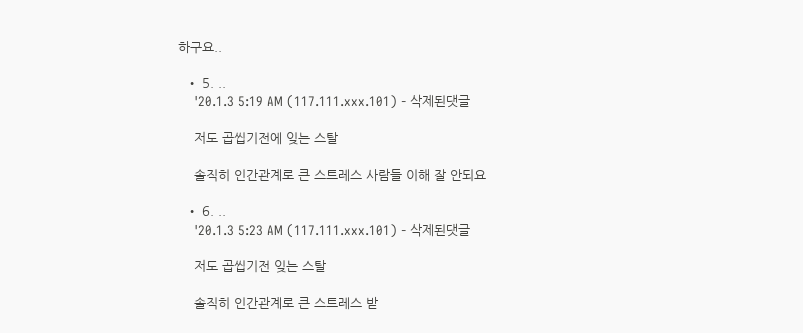하구요..

  • 5. ..
    '20.1.3 5:19 AM (117.111.xxx.101) - 삭제된댓글

    저도 곱씹기전에 잊는 스탈

    솔직히 인간관계로 큰 스트레스 사람들 이해 잘 안되요

  • 6. ..
    '20.1.3 5:23 AM (117.111.xxx.101) - 삭제된댓글

    저도 곱씹기전 잊는 스탈

    솔직히 인간관계로 큰 스트레스 받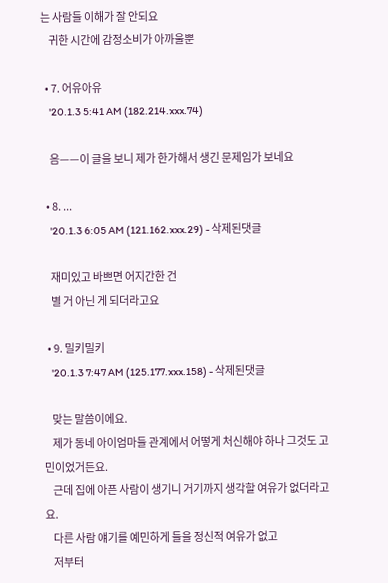는 사람들 이해가 잘 안되요
    귀한 시간에 감정소비가 아까울뿐

  • 7. 어유아유
    '20.1.3 5:41 AM (182.214.xxx.74)

    음——이 글을 보니 제가 한가해서 생긴 문제임가 보네요

  • 8. ...
    '20.1.3 6:05 AM (121.162.xxx.29) - 삭제된댓글

    재미있고 바쁘면 어지간한 건
    별 거 아닌 게 되더라고요

  • 9. 밀키밀키
    '20.1.3 7:47 AM (125.177.xxx.158) - 삭제된댓글

    맞는 말씀이에요.
    제가 동네 아이엄마들 관계에서 어떻게 처신해야 하나 그것도 고민이었거든요.
    근데 집에 아픈 사람이 생기니 거기까지 생각할 여유가 없더라고요.
    다른 사람 얘기를 예민하게 들을 정신적 여유가 없고
    저부터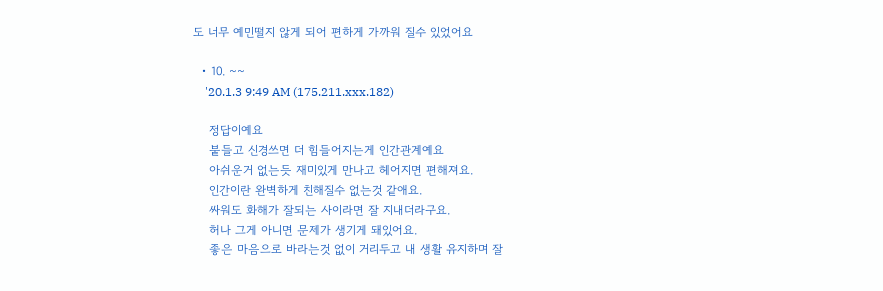도 너무 예민떨지 않게 되어 편하게 가까워 질수 있었어요

  • 10. ~~
    '20.1.3 9:49 AM (175.211.xxx.182)

    정답이예요
    붙들고 신경쓰면 더 힘들어지는게 인간관계예요
    아쉬운거 없는듯 재미있게 만나고 헤어지면 편해져요.
    인간이란 완벽하게 친해질수 없는것 같애요.
    싸워도 화해가 잘되는 사이라면 잘 지내더라구요.
    허나 그게 아니면 문제가 생기게 돼있어요.
    좋은 마음으로 바라는것 없이 거리두고 내 생활 유지하며 잘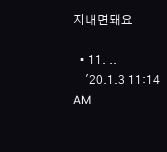지내면돼요

  • 11. ..
    '20.1.3 11:14 AM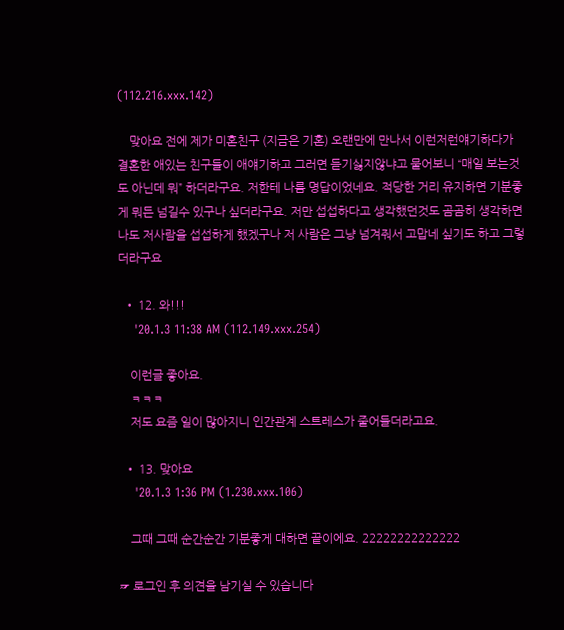(112.216.xxx.142)

    맞아요 전에 제가 미혼친구 (지금은 기혼) 오랜만에 만나서 이런저런얘기하다가 결혼한 애있는 친구들이 애얘기하고 그러면 듣기싫지않냐고 물어보니 “매일 보는것도 아닌데 뭐” 하더라구요. 저한테 나름 명답이었네요. 적당한 거리 유지하면 기분좋게 뭐든 넘길수 있구나 싶더라구요. 저만 섭섭하다고 생각했던것도 곰곰히 생각하면 나도 저사람을 섭섭하게 했겠구나 저 사람은 그냥 넘겨줘서 고맙네 싶기도 하고 그렇더라구요

  • 12. 와!!!
    '20.1.3 11:38 AM (112.149.xxx.254)

    이런글 좋아요.
    ㅋㅋㅋ
    저도 요즘 일이 많아지니 인간관계 스트레스가 줄어들더라고요.

  • 13. 맞아요
    '20.1.3 1:36 PM (1.230.xxx.106)

    그때 그때 순간순간 기분좋게 대하면 끝이에요. 22222222222222

☞ 로그인 후 의견을 남기실 수 있습니다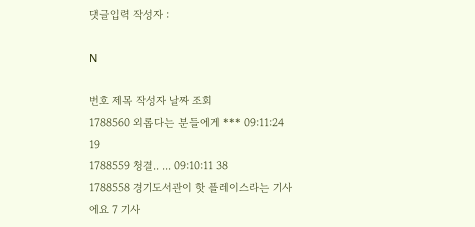댓글입력 작성자 :

N

번호 제목 작성자 날짜 조회
1788560 외롭다는 분들에게 *** 09:11:24 19
1788559 청결.. ... 09:10:11 38
1788558 경기도서관이 핫 플레이스라는 기사에요 7 기사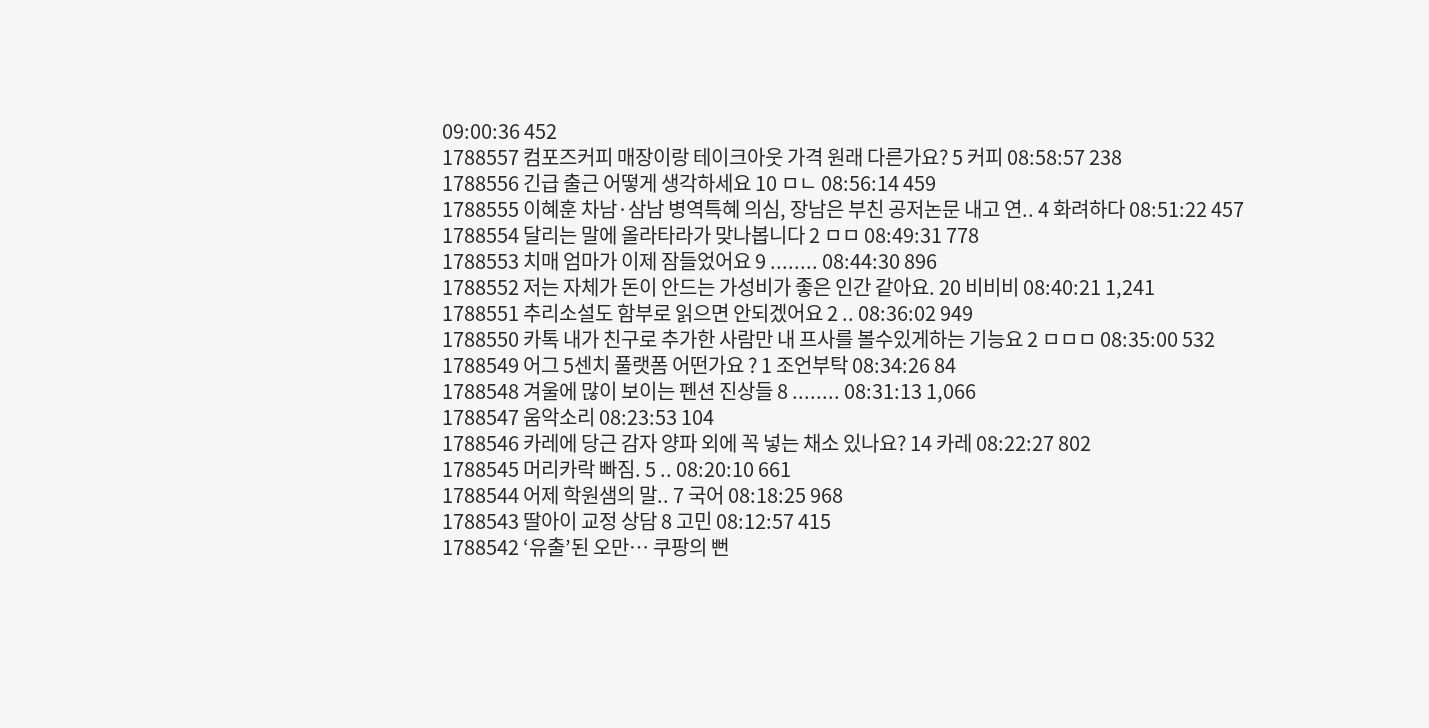09:00:36 452
1788557 컴포즈커피 매장이랑 테이크아웃 가격 원래 다른가요? 5 커피 08:58:57 238
1788556 긴급 출근 어떻게 생각하세요 10 ㅁㄴ 08:56:14 459
1788555 이혜훈 차남·삼남 병역특혜 의심, 장남은 부친 공저논문 내고 연.. 4 화려하다 08:51:22 457
1788554 달리는 말에 올라타라가 맞나봅니다 2 ㅁㅁ 08:49:31 778
1788553 치매 엄마가 이제 잠들었어요 9 ........ 08:44:30 896
1788552 저는 자체가 돈이 안드는 가성비가 좋은 인간 같아요. 20 비비비 08:40:21 1,241
1788551 추리소설도 함부로 읽으면 안되겠어요 2 .. 08:36:02 949
1788550 카톡 내가 친구로 추가한 사람만 내 프사를 볼수있게하는 기능요 2 ㅁㅁㅁ 08:35:00 532
1788549 어그 5센치 풀랫폼 어떤가요 ? 1 조언부탁 08:34:26 84
1788548 겨울에 많이 보이는 펜션 진상들 8 ........ 08:31:13 1,066
1788547 움악소리 08:23:53 104
1788546 카레에 당근 감자 양파 외에 꼭 넣는 채소 있나요? 14 카레 08:22:27 802
1788545 머리카락 빠짐. 5 .. 08:20:10 661
1788544 어제 학원샘의 말.. 7 국어 08:18:25 968
1788543 딸아이 교정 상담 8 고민 08:12:57 415
1788542 ‘유출’된 오만… 쿠팡의 뻔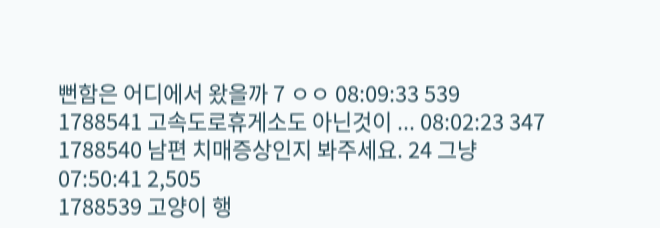뻔함은 어디에서 왔을까 7 ㅇㅇ 08:09:33 539
1788541 고속도로휴게소도 아닌것이 ... 08:02:23 347
1788540 남편 치매증상인지 봐주세요. 24 그냥 07:50:41 2,505
1788539 고양이 행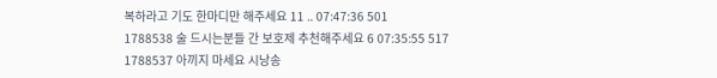복하라고 기도 한마디만 해주세요 11 .. 07:47:36 501
1788538 술 드시는분들 간 보호제 추천해주세요 6 07:35:55 517
1788537 아끼지 마세요 시낭송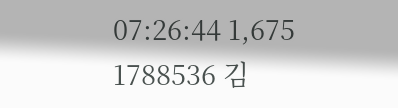07:26:44 1,675
1788536 김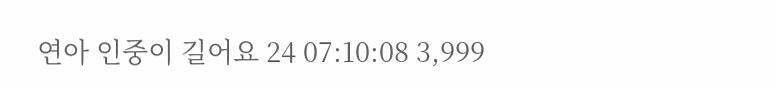연아 인중이 길어요 24 07:10:08 3,999